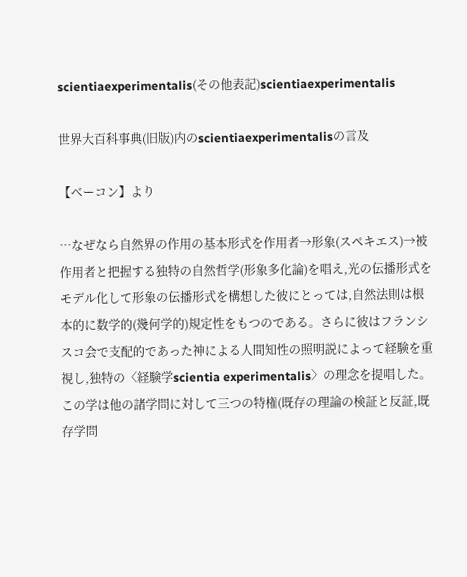scientiaexperimentalis(その他表記)scientiaexperimentalis

世界大百科事典(旧版)内のscientiaexperimentalisの言及

【ベーコン】より

…なぜなら自然界の作用の基本形式を作用者→形象(スペキエス)→被作用者と把握する独特の自然哲学(形象多化論)を唱え,光の伝播形式をモデル化して形象の伝播形式を構想した彼にとっては,自然法則は根本的に数学的(幾何学的)規定性をもつのである。さらに彼はフランシスコ会で支配的であった神による人間知性の照明説によって経験を重視し,独特の〈経験学scientia experimentalis〉の理念を提唱した。この学は他の諸学問に対して三つの特権(既存の理論の検証と反証,既存学問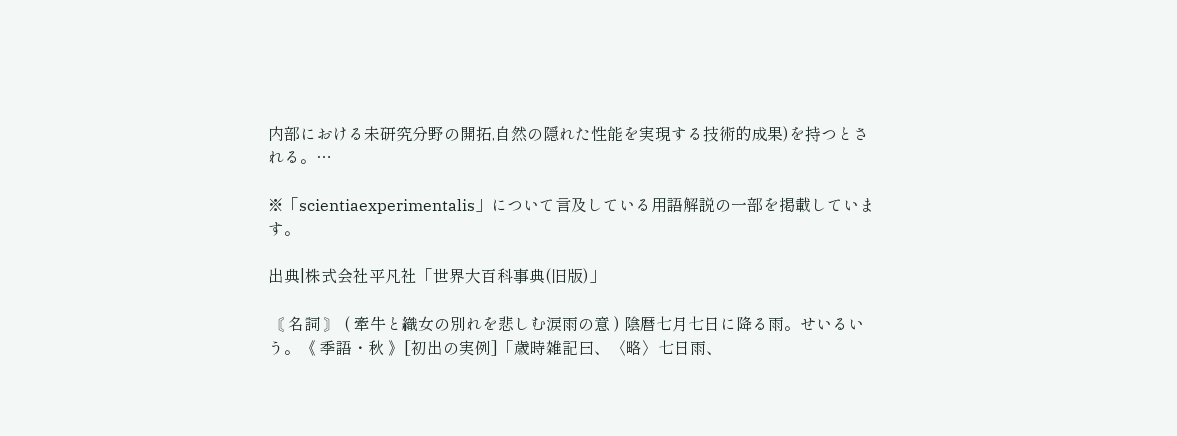内部における未研究分野の開拓,自然の隠れた性能を実現する技術的成果)を持つとされる。…

※「scientiaexperimentalis」について言及している用語解説の一部を掲載しています。

出典|株式会社平凡社「世界大百科事典(旧版)」

〘 名詞 〙 ( 牽牛と織女の別れを悲しむ涙雨の意 ) 陰暦七月七日に降る雨。せいるいう。《 季語・秋 》[初出の実例]「歳時雑記曰、〈略〉七日雨、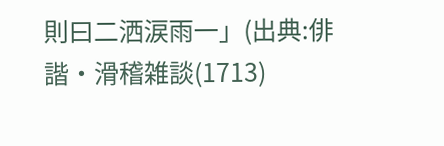則曰二洒涙雨一」(出典:俳諧・滑稽雑談(1713)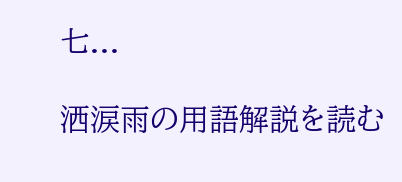七...

洒涙雨の用語解説を読む